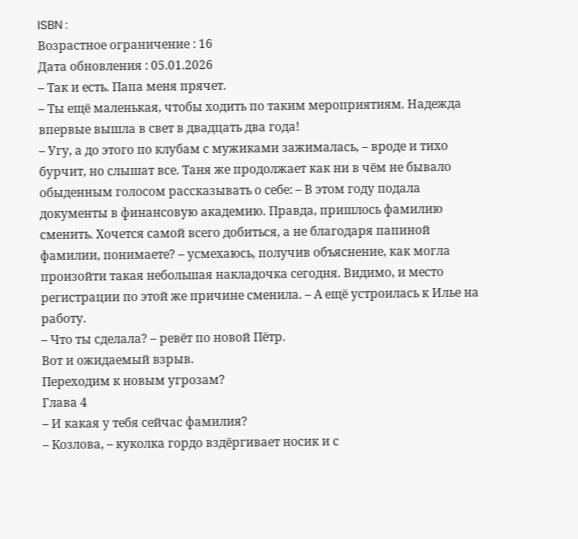ISBN :
Возрастное ограничение : 16
Дата обновления : 05.01.2026
– Так и есть. Папа меня прячет.
– Ты ещё маленькая, чтобы ходить по таким мероприятиям. Надежда впервые вышла в свет в двадцать два года!
– Угу, а до этого по клубам с мужиками зажималась, – вроде и тихо бурчит, но слышат все. Таня же продолжает как ни в чём не бывало обыденным голосом рассказывать о себе: – В этом году подала документы в финансовую академию. Правда, пришлось фамилию сменить. Хочется самой всего добиться, а не благодаря папиной фамилии, понимаете? – усмехаюсь, получив объяснение, как могла произойти такая небольшая накладочка сегодня. Видимо, и место регистрации по этой же причине сменила. – А ещё устроилась к Илье на работу.
– Что ты сделала? – ревёт по новой Пётр.
Вот и ожидаемый взрыв.
Переходим к новым угрозам?
Глава 4
– И какая у тебя сейчас фамилия?
– Козлова, – куколка гордо вздёргивает носик и с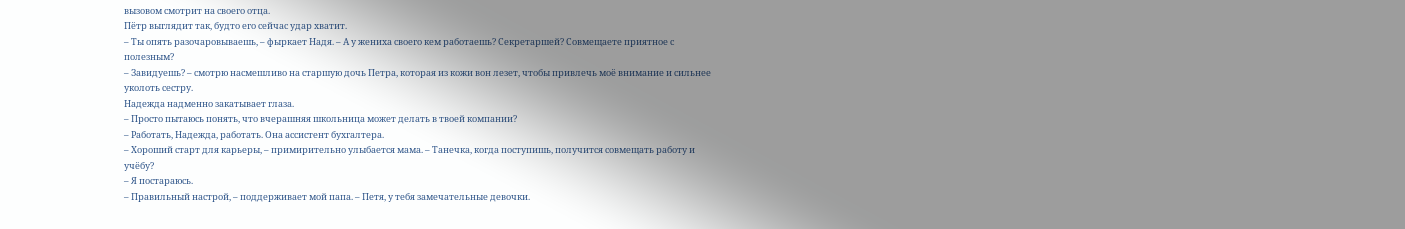вызовом смотрит на своего отца.
Пётр выглядит так, будто его сейчас удар хватит.
– Ты опять разочаровываешь, – фыркает Надя. – А у жениха своего кем работаешь? Секретаршей? Совмещаете приятное с полезным?
– Завидуешь? – смотрю насмешливо на старшую дочь Петра, которая из кожи вон лезет, чтобы привлечь моё внимание и сильнее уколоть сестру.
Надежда надменно закатывает глаза.
– Просто пытаюсь понять, что вчерашняя школьница может делать в твоей компании?
– Работать, Надежда, работать. Она ассистент бухгалтера.
– Хороший старт для карьеры, – примирительно улыбается мама. – Танечка, когда поступишь, получится совмещать работу и учёбу?
– Я постараюсь.
– Правильный настрой, – поддерживает мой папа. – Петя, у тебя замечательные девочки.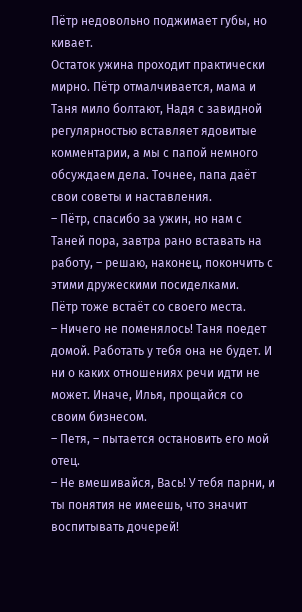Пётр недовольно поджимает губы, но кивает.
Остаток ужина проходит практически мирно. Пётр отмалчивается, мама и Таня мило болтают, Надя с завидной регулярностью вставляет ядовитые комментарии, а мы с папой немного обсуждаем дела. Точнее, папа даёт свои советы и наставления.
– Пётр, спасибо за ужин, но нам с Таней пора, завтра рано вставать на работу, – решаю, наконец, покончить с этими дружескими посиделками.
Пётр тоже встаёт со своего места.
– Ничего не поменялось! Таня поедет домой. Работать у тебя она не будет. И ни о каких отношениях речи идти не может. Иначе, Илья, прощайся со своим бизнесом.
– Петя, – пытается остановить его мой отец.
– Не вмешивайся, Вась! У тебя парни, и ты понятия не имеешь, что значит воспитывать дочерей!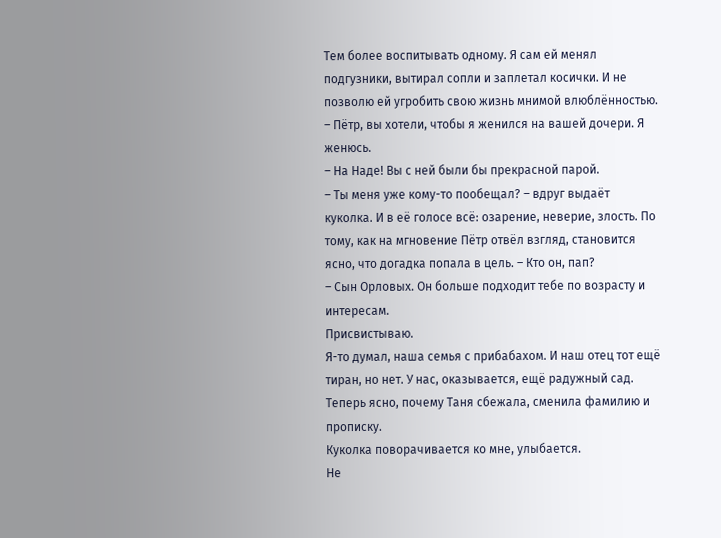Тем более воспитывать одному. Я сам ей менял подгузники, вытирал сопли и заплетал косички. И не позволю ей угробить свою жизнь мнимой влюблённостью.
– Пётр, вы хотели, чтобы я женился на вашей дочери. Я женюсь.
– На Наде! Вы с ней были бы прекрасной парой.
– Ты меня уже кому-то пообещал? – вдруг выдаёт куколка. И в её голосе всё: озарение, неверие, злость. По тому, как на мгновение Пётр отвёл взгляд, становится ясно, что догадка попала в цель. – Кто он, пап?
– Сын Орловых. Он больше подходит тебе по возрасту и интересам.
Присвистываю.
Я-то думал, наша семья с прибабахом. И наш отец тот ещё тиран, но нет. У нас, оказывается, ещё радужный сад. Теперь ясно, почему Таня сбежала, сменила фамилию и прописку.
Куколка поворачивается ко мне, улыбается.
Не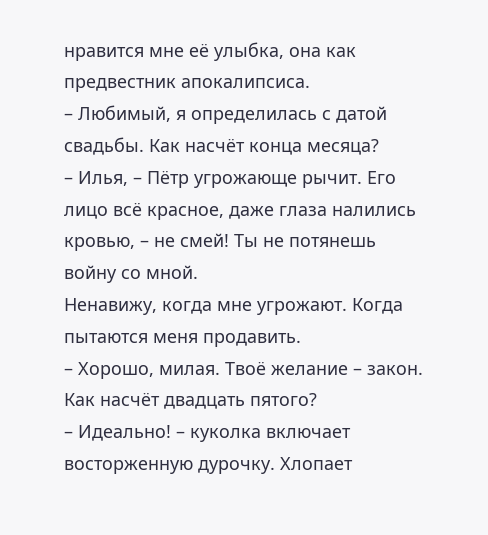нравится мне её улыбка, она как предвестник апокалипсиса.
– Любимый, я определилась с датой свадьбы. Как насчёт конца месяца?
– Илья, – Пётр угрожающе рычит. Его лицо всё красное, даже глаза налились кровью, – не смей! Ты не потянешь войну со мной.
Ненавижу, когда мне угрожают. Когда пытаются меня продавить.
– Хорошо, милая. Твоё желание – закон. Как насчёт двадцать пятого?
– Идеально! – куколка включает восторженную дурочку. Хлопает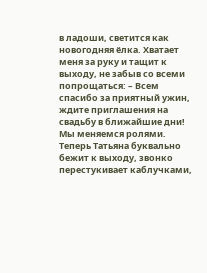в ладоши, светится как новогодняя ёлка. Хватает меня за руку и тащит к выходу, не забыв со всеми попрощаться: – Всем спасибо за приятный ужин, ждите приглашения на свадьбу в ближайшие дни!
Мы меняемся ролями. Теперь Татьяна буквально бежит к выходу, звонко перестукивает каблучками,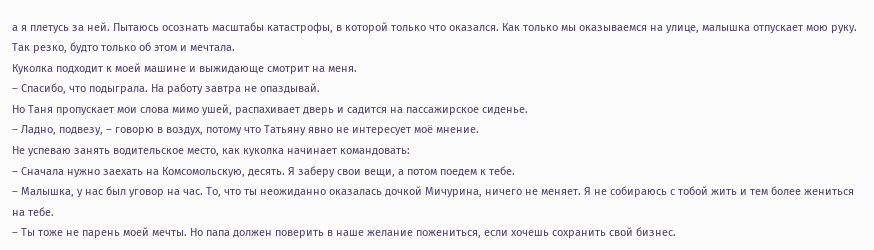а я плетусь за ней. Пытаюсь осознать масштабы катастрофы, в которой только что оказался. Как только мы оказываемся на улице, малышка отпускает мою руку. Так резко, будто только об этом и мечтала.
Куколка подходит к моей машине и выжидающе смотрит на меня.
– Спасибо, что подыграла. На работу завтра не опаздывай.
Но Таня пропускает мои слова мимо ушей, распахивает дверь и садится на пассажирское сиденье.
– Ладно, подвезу, – говорю в воздух, потому что Татьяну явно не интересует моё мнение.
Не успеваю занять водительское место, как куколка начинает командовать:
– Сначала нужно заехать на Комсомольскую, десять. Я заберу свои вещи, а потом поедем к тебе.
– Малышка, у нас был уговор на час. То, что ты неожиданно оказалась дочкой Мичурина, ничего не меняет. Я не собираюсь с тобой жить и тем более жениться на тебе.
– Ты тоже не парень моей мечты. Но папа должен поверить в наше желание пожениться, если хочешь сохранить свой бизнес.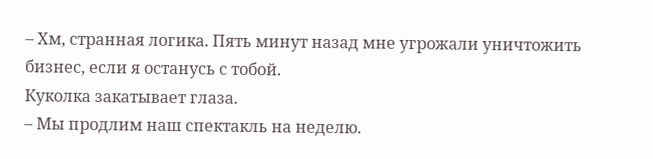– Хм, странная логика. Пять минут назад мне угрожали уничтожить бизнес, если я останусь с тобой.
Куколка закатывает глаза.
– Мы продлим наш спектакль на неделю.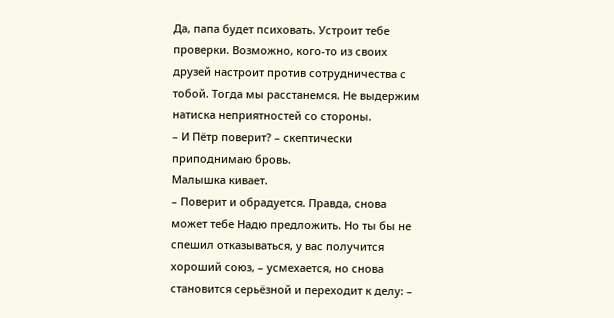Да, папа будет психовать. Устроит тебе проверки. Возможно, кого-то из своих друзей настроит против сотрудничества с тобой. Тогда мы расстанемся. Не выдержим натиска неприятностей со стороны.
– И Пётр поверит? – скептически приподнимаю бровь.
Малышка кивает.
– Поверит и обрадуется. Правда, снова может тебе Надю предложить. Но ты бы не спешил отказываться, у вас получится хороший союз, – усмехается, но снова становится серьёзной и переходит к делу: –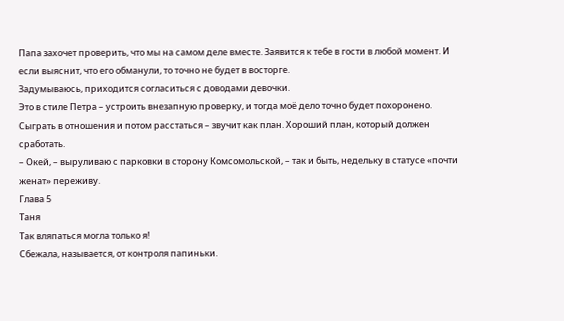Папа захочет проверить, что мы на самом деле вместе. Заявится к тебе в гости в любой момент. И если выяснит, что его обманули, то точно не будет в восторге.
Задумываюсь, приходится согласиться с доводами девочки.
Это в стиле Петра – устроить внезапную проверку, и тогда моё дело точно будет похоронено. Сыграть в отношения и потом расстаться – звучит как план. Хороший план, который должен сработать.
– Окей, – выруливаю с парковки в сторону Комсомольской, – так и быть, недельку в статусе «почти женат» переживу.
Глава 5
Таня
Так вляпаться могла только я!
Сбежала, называется, от контроля папиньки.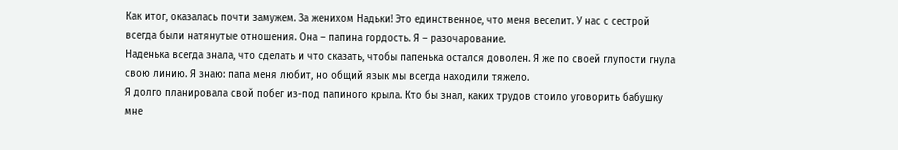Как итог, оказалась почти замужем. За женихом Надьки! Это единственное, что меня веселит. У нас с сестрой всегда были натянутые отношения. Она – папина гордость. Я – разочарование.
Наденька всегда знала, что сделать и что сказать, чтобы папенька остался доволен. Я же по своей глупости гнула свою линию. Я знаю: папа меня любит, но общий язык мы всегда находили тяжело.
Я долго планировала свой побег из-под папиного крыла. Кто бы знал, каких трудов стоило уговорить бабушку мне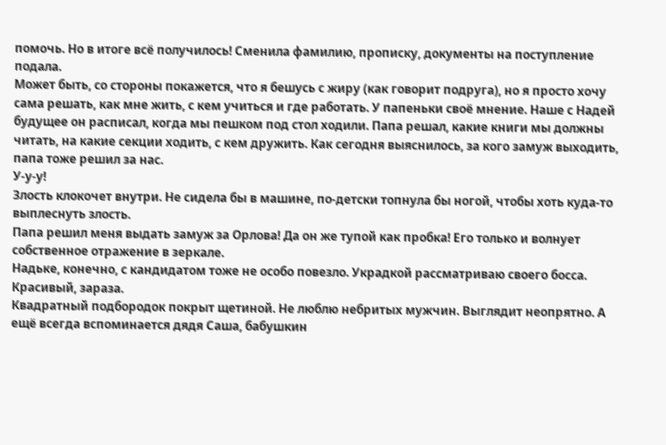помочь. Но в итоге всё получилось! Сменила фамилию, прописку, документы на поступление подала.
Может быть, со стороны покажется, что я бешусь с жиру (как говорит подруга), но я просто хочу сама решать, как мне жить, с кем учиться и где работать. У папеньки своё мнение. Наше с Надей будущее он расписал, когда мы пешком под стол ходили. Папа решал, какие книги мы должны читать, на какие секции ходить, с кем дружить. Как сегодня выяснилось, за кого замуж выходить, папа тоже решил за нас.
У-у-у!
Злость клокочет внутри. Не сидела бы в машине, по-детски топнула бы ногой, чтобы хоть куда-то выплеснуть злость.
Папа решил меня выдать замуж за Орлова! Да он же тупой как пробка! Его только и волнует собственное отражение в зеркале.
Надьке, конечно, с кандидатом тоже не особо повезло. Украдкой рассматриваю своего босса.
Красивый, зараза.
Квадратный подбородок покрыт щетиной. Не люблю небритых мужчин. Выглядит неопрятно. А ещё всегда вспоминается дядя Саша, бабушкин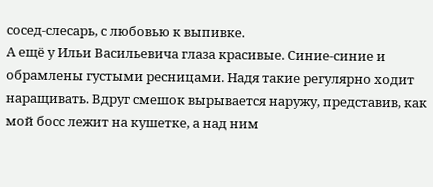сосед-слесарь, с любовью к выпивке.
А ещё у Ильи Васильевича глаза красивые. Синие-синие и обрамлены густыми ресницами. Надя такие регулярно ходит наращивать. Вдруг смешок вырывается наружу, представив, как мой босс лежит на кушетке, а над ним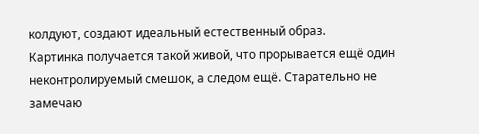колдуют, создают идеальный естественный образ.
Картинка получается такой живой, что прорывается ещё один неконтролируемый смешок, а следом ещё. Старательно не замечаю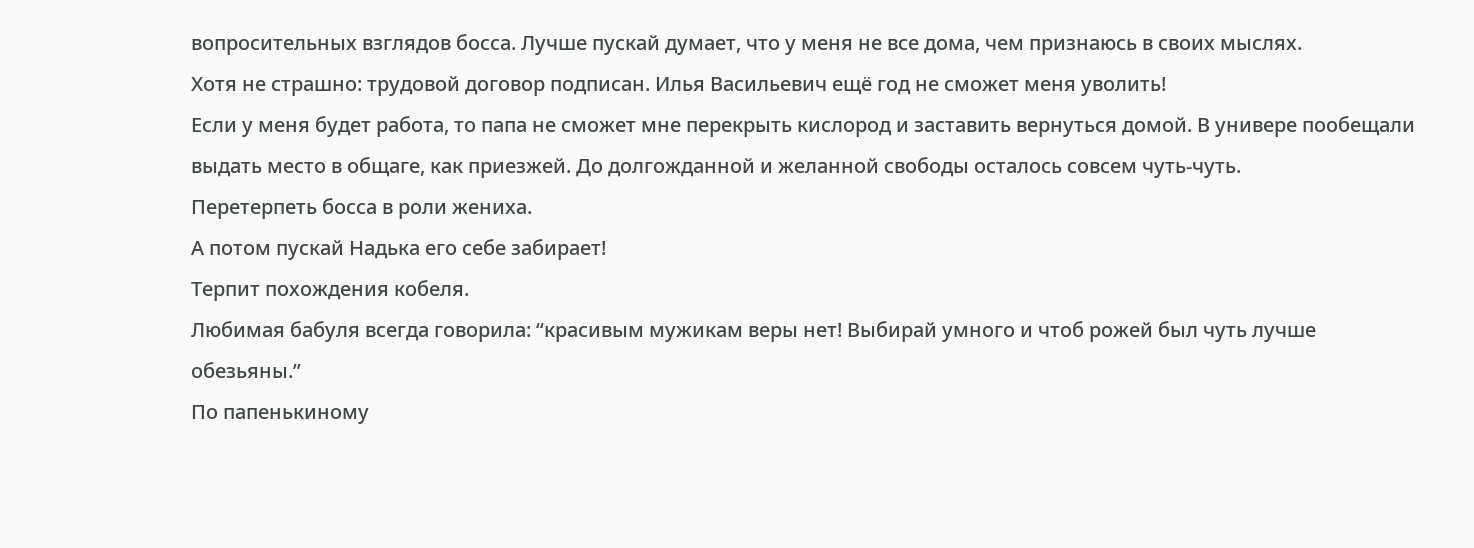вопросительных взглядов босса. Лучше пускай думает, что у меня не все дома, чем признаюсь в своих мыслях.
Хотя не страшно: трудовой договор подписан. Илья Васильевич ещё год не сможет меня уволить!
Если у меня будет работа, то папа не сможет мне перекрыть кислород и заставить вернуться домой. В универе пообещали выдать место в общаге, как приезжей. До долгожданной и желанной свободы осталось совсем чуть-чуть.
Перетерпеть босса в роли жениха.
А потом пускай Надька его себе забирает!
Терпит похождения кобеля.
Любимая бабуля всегда говорила: “красивым мужикам веры нет! Выбирай умного и чтоб рожей был чуть лучше обезьяны.”
По папенькиному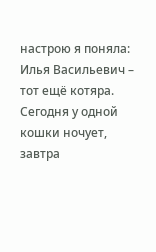настрою я поняла: Илья Васильевич – тот ещё котяра. Сегодня у одной кошки ночует, завтра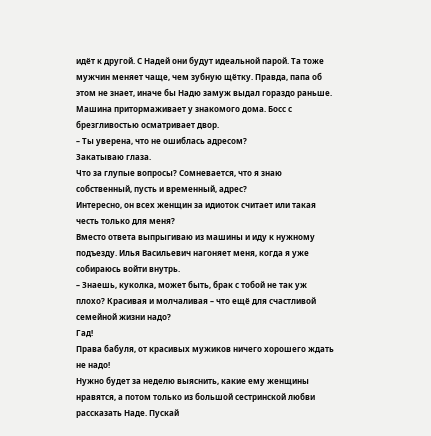идёт к другой. С Надей они будут идеальной парой. Та тоже мужчин меняет чаще, чем зубную щётку. Правда, папа об этом не знает, иначе бы Надю замуж выдал гораздо раньше.
Машина притормаживает у знакомого дома. Босс с брезгливостью осматривает двор.
– Ты уверена, что не ошиблась адресом?
Закатываю глаза.
Что за глупые вопросы? Сомневается, что я знаю собственный, пусть и временный, адрес?
Интересно, он всех женщин за идиоток считает или такая честь только для меня?
Вместо ответа выпрыгиваю из машины и иду к нужному подъезду. Илья Васильевич нагоняет меня, когда я уже собираюсь войти внутрь.
– Знаешь, куколка, может быть, брак с тобой не так уж плохо? Красивая и молчаливая – что ещё для счастливой семейной жизни надо?
Гад!
Права бабуля, от красивых мужиков ничего хорошего ждать не надо!
Нужно будет за неделю выяснить, какие ему женщины нравятся, а потом только из большой сестринской любви рассказать Наде. Пускай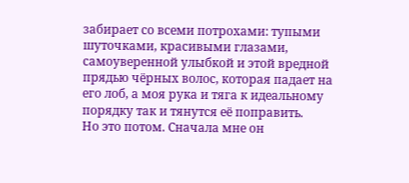забирает со всеми потрохами: тупыми шуточками, красивыми глазами, самоуверенной улыбкой и этой вредной прядью чёрных волос, которая падает на его лоб, а моя рука и тяга к идеальному порядку так и тянутся её поправить.
Но это потом. Сначала мне он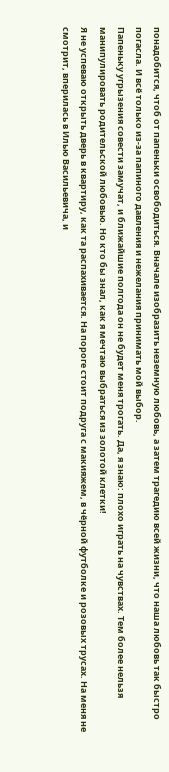понадобится, чтоб от папеньки освободиться. Вначале изобразить неземную любовь, а затем трагедию всей жизни, что наша любовь так быстро погасла. И всё только из-за папиного давления и нежелания принимать мой выбор.
Папеньку угрызения совести замучат, и ближайшие полгода он не будет меня трогать. Да, я знаю: плохо играть на чувствах. Тем более нельзя манипулировать родительской любовью. Но кто бы знал, как я мечтаю выбраться из золотой клетки!
Я не успеваю открыть дверь в квартиру, как та распахивается. На пороге стоит подруга с макияжем, в чёрной футболке и розовых трусах. На меня не смотрит, вперилась в Илью Васильевича, и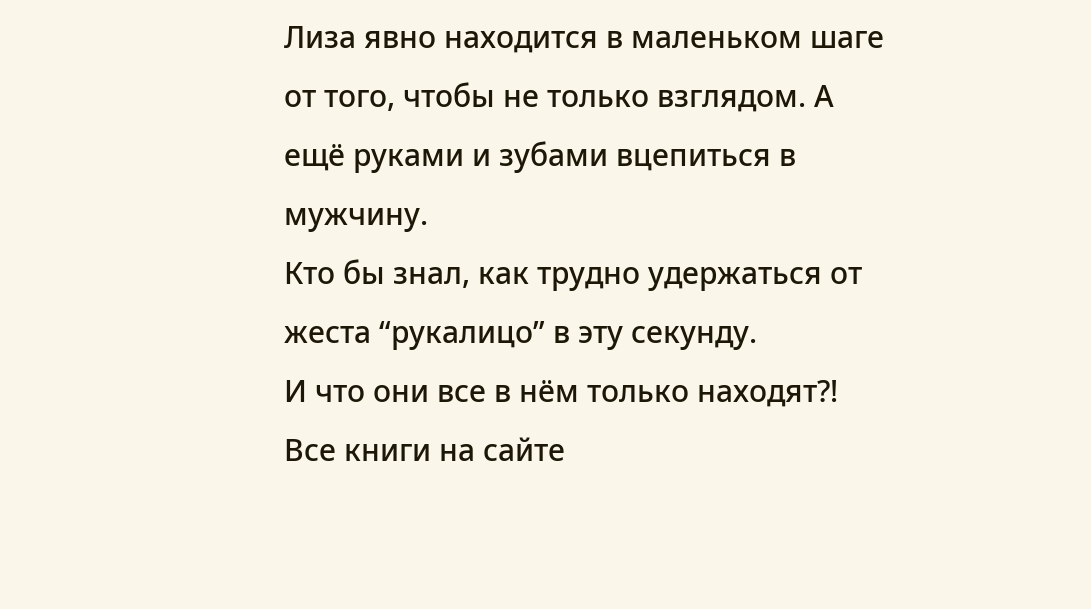Лиза явно находится в маленьком шаге от того, чтобы не только взглядом. А ещё руками и зубами вцепиться в мужчину.
Кто бы знал, как трудно удержаться от жеста “рукалицо” в эту секунду.
И что они все в нём только находят?!
Все книги на сайте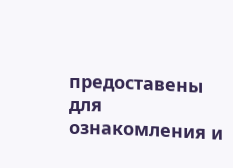предоставены для ознакомления и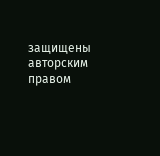защищены авторским правом